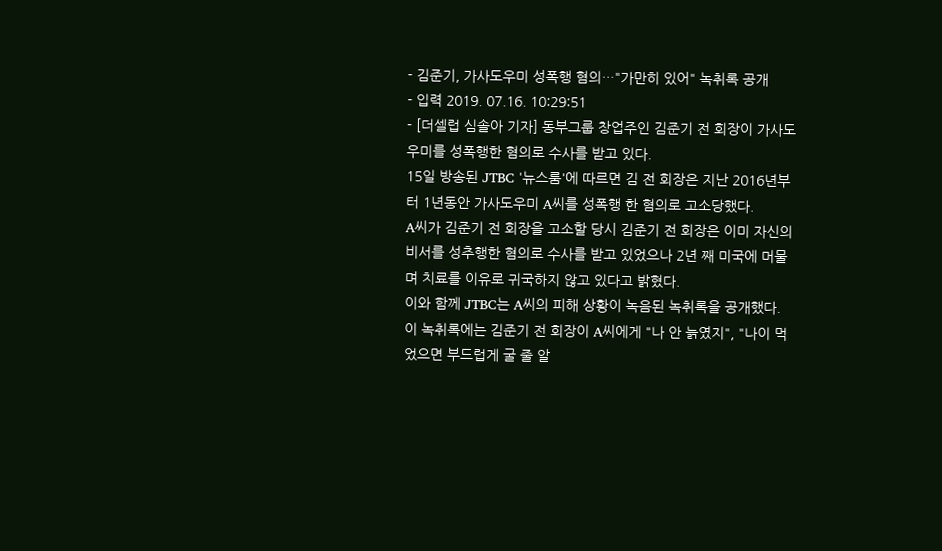- 김준기, 가사도우미 성폭행 혐의…"가만히 있어" 녹취록 공개
- 입력 2019. 07.16. 10:29:51
- [더셀럽 심솔아 기자] 동부그룹 창업주인 김준기 전 회장이 가사도우미를 성폭행한 혐의로 수사를 받고 있다.
15일 방송된 JTBC '뉴스룸'에 따르면 김 전 회장은 지난 2016년부터 1년동안 가사도우미 A씨를 성폭행 한 혐의로 고소당했다.
A씨가 김준기 전 회장을 고소할 당시 김준기 전 회장은 이미 자신의 비서를 성추행한 혐의로 수사를 받고 있었으나 2년 째 미국에 머물며 치료를 이유로 귀국하지 않고 있다고 밝혔다.
이와 함께 JTBC는 A씨의 피해 상황이 녹음된 녹취록을 공개했다. 이 녹취록에는 김준기 전 회장이 A씨에게 "나 안 늙였지", "나이 먹었으면 부드럽게 굴 줄 알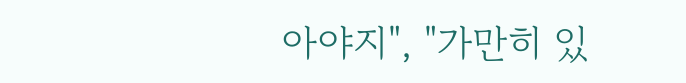아야지", "가만히 있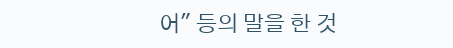어" 등의 말을 한 것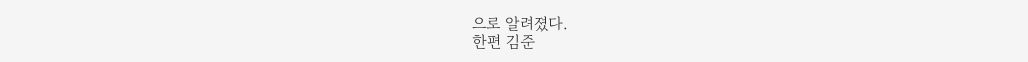으로 알려졌다.
한편 김준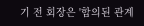기 전 회장은 '합의된 관계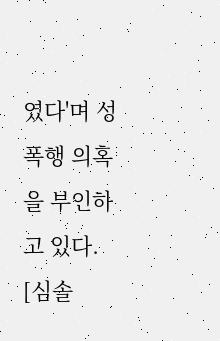였다'며 성폭행 의혹을 부인하고 있다.
[심솔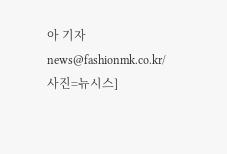아 기자 news@fashionmk.co.kr/ 사진=뉴시스]